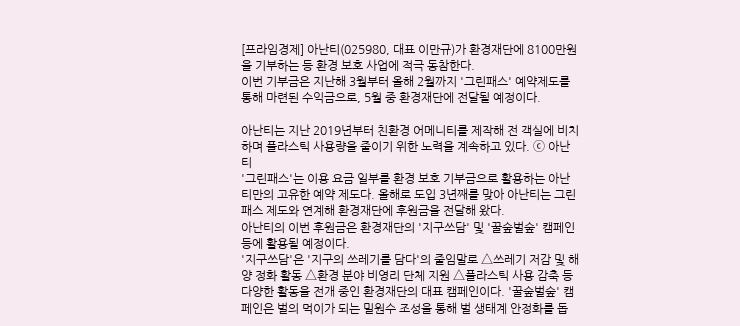[프라임경제] 아난티(025980, 대표 이만규)가 환경재단에 8100만원을 기부하는 등 환경 보호 사업에 적극 동참한다.
이번 기부금은 지난해 3월부터 올해 2월까지 '그린패스' 예약제도를 통해 마련된 수익금으로, 5월 중 환경재단에 전달될 예정이다.

아난티는 지난 2019년부터 친환경 어메니티를 제작해 전 객실에 비치하며 플라스틱 사용량을 줄이기 위한 노력을 계속하고 있다. ⓒ 아난티
'그린패스'는 이용 요금 일부를 환경 보호 기부금으로 활용하는 아난티만의 고유한 예약 제도다. 올해로 도입 3년째를 맞아 아난티는 그린패스 제도와 연계해 환경재단에 후원금을 전달해 왔다.
아난티의 이번 후원금은 환경재단의 '지구쓰담' 및 '꿀숲벌숲' 캠페인 등에 활용될 예정이다.
'지구쓰담'은 '지구의 쓰레기를 담다'의 줄임말로 △쓰레기 저감 및 해양 정화 활동 △환경 분야 비영리 단체 지원 △플라스틱 사용 감축 등 다양한 활동을 전개 중인 환경재단의 대표 캠페인이다. '꿀숲벌숲' 캠페인은 벌의 먹이가 되는 밀원수 조성을 통해 벌 생태계 안정화를 돕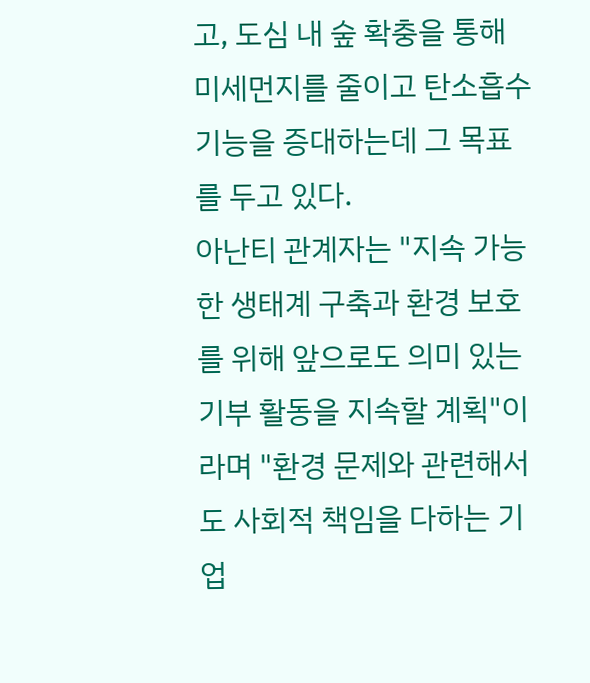고, 도심 내 숲 확충을 통해 미세먼지를 줄이고 탄소흡수 기능을 증대하는데 그 목표를 두고 있다.
아난티 관계자는 "지속 가능한 생태계 구축과 환경 보호를 위해 앞으로도 의미 있는 기부 활동을 지속할 계획"이라며 "환경 문제와 관련해서도 사회적 책임을 다하는 기업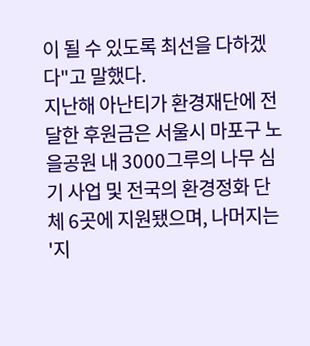이 될 수 있도록 최선을 다하겠다"고 말했다.
지난해 아난티가 환경재단에 전달한 후원금은 서울시 마포구 노을공원 내 3000그루의 나무 심기 사업 및 전국의 환경정화 단체 6곳에 지원됐으며, 나머지는 '지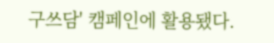구쓰담' 캠페인에 활용됐다.